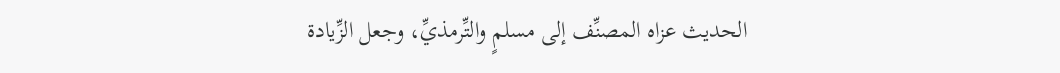الحديث عزاه المصنِّف إلى مسلمٍ والتِّرمذيِّ، وجعل الزِّيادة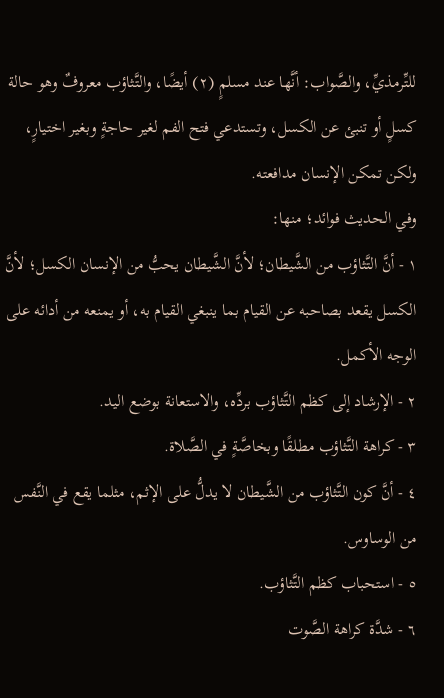للتِّرمذيِّ، والصَّواب: أنَّها عند مسلمٍ (٢) أيضًا، والتَّثاؤب معروفٌ وهو حالة كسلٍ أو تنبئ عن الكسل، وتستدعي فتح الفم لغير حاجةٍ وبغير اختيارٍ، ولكن تمكن الإنسان مدافعته.
وفي الحديث فوائد؛ منها:
١ - أنَّ التَّثاؤب من الشَّيطان؛ لأنَّ الشَّيطان يحبُّ من الإنسان الكسل؛ لأنَّ الكسل يقعد بصاحبه عن القيام بما ينبغي القيام به، أو يمنعه من أدائه على الوجه الأكمل.
٢ - الإرشاد إلى كظم التَّثاؤب بردِّه، والاستعانة بوضع اليد.
٣ - كراهة التَّثاؤب مطلقًا وبخاصَّةٍ في الصَّلاة.
٤ - أنَّ كون التَّثاؤب من الشَّيطان لا يدلُّ على الإثم، مثلما يقع في النَّفس من الوساوس.
٥ - استحباب كظم التَّثاؤب.
٦ - شدَّة كراهة الصَّوت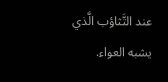عند التَّثاؤب الَّذي يشبه العواء.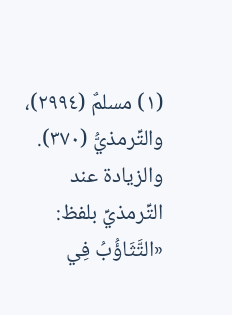(١) مسلمٌ (٢٩٩٤)، والتِّرمذيُّ (٣٧٠). والزيادة عند التِّرمذيِّ بلفظ: «التَّثَاؤُبُ فِي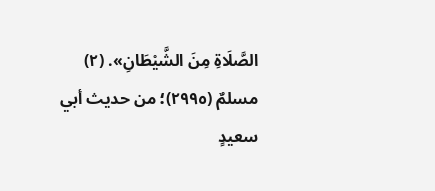الصَّلَاةِ مِنَ الشَّيْطَانِ». (٢) مسلمٌ (٢٩٩٥)؛ من حديث أبي سعيدٍ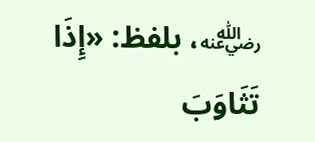﵁، بلفظ: «إِذَا تَثَاوَبَ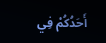أَحَدُكُمْ فِي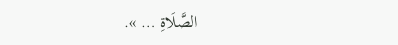الصَّلَاةِ … ».